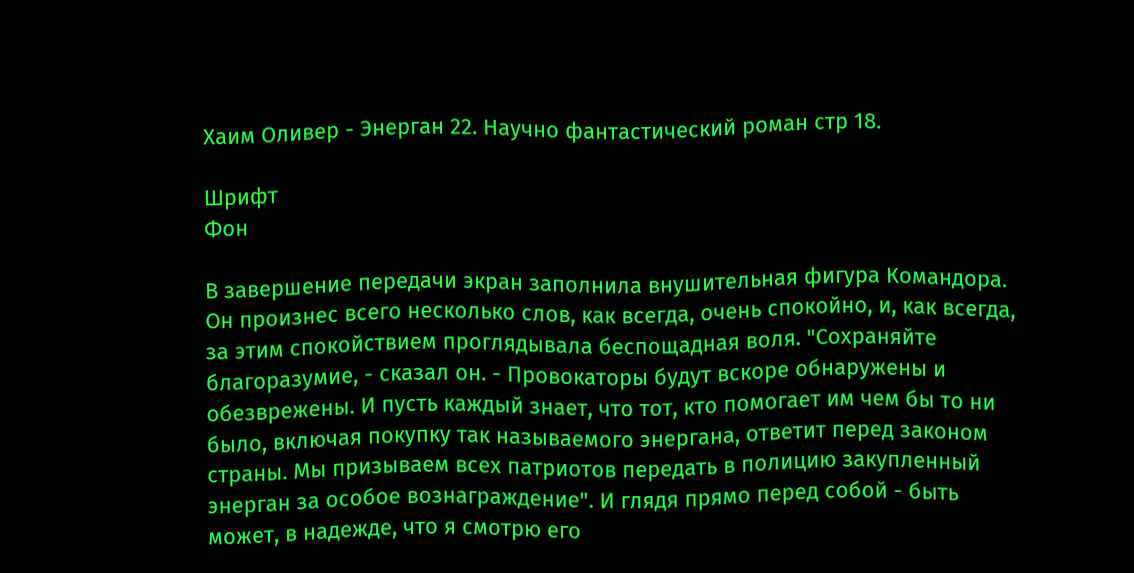Хаим Оливер - Энерган 22. Научно фантастический роман стр 18.

Шрифт
Фон

В завершение передачи экран заполнила внушительная фигура Командора. Он произнес всего несколько слов, как всегда, очень спокойно, и, как всегда, за этим спокойствием проглядывала беспощадная воля. "Сохраняйте благоразумие, - сказал он. - Провокаторы будут вскоре обнаружены и обезврежены. И пусть каждый знает, что тот, кто помогает им чем бы то ни было, включая покупку так называемого энергана, ответит перед законом страны. Мы призываем всех патриотов передать в полицию закупленный энерган за особое вознаграждение". И глядя прямо перед собой - быть может, в надежде, что я смотрю его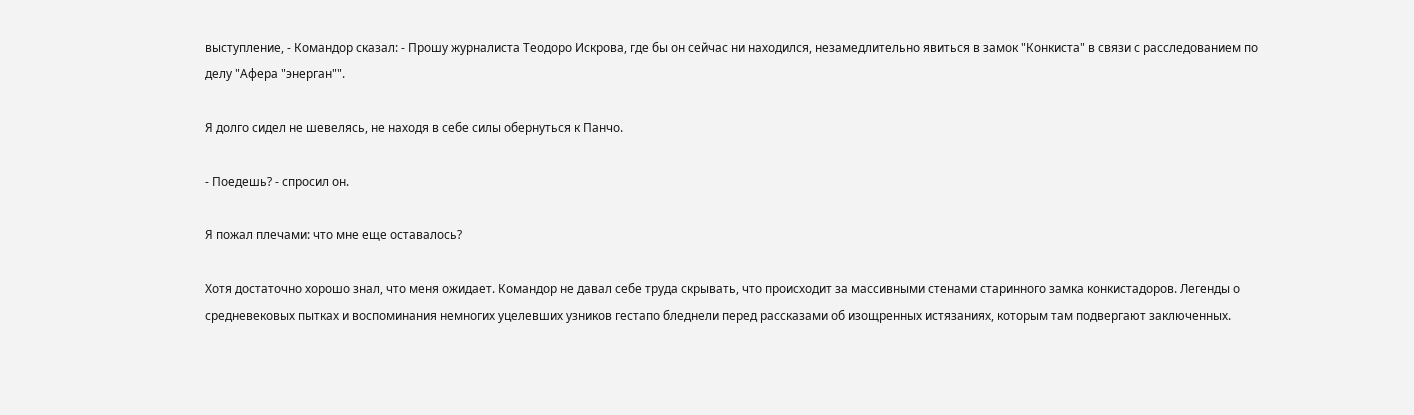выступление, - Командор сказал: - Прошу журналиста Теодоро Искрова, где бы он сейчас ни находился, незамедлительно явиться в замок "Конкиста" в связи с расследованием по делу "Афера "энерган"".

Я долго сидел не шевелясь, не находя в себе силы обернуться к Панчо.

- Поедешь? - спросил он.

Я пожал плечами: что мне еще оставалось?

Хотя достаточно хорошо знал, что меня ожидает. Командор не давал себе труда скрывать, что происходит за массивными стенами старинного замка конкистадоров. Легенды о средневековых пытках и воспоминания немногих уцелевших узников гестапо бледнели перед рассказами об изощренных истязаниях, которым там подвергают заключенных.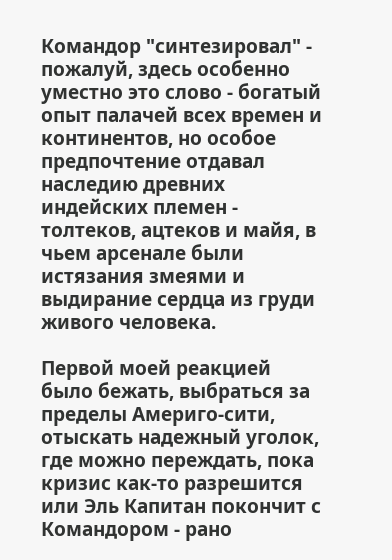Командор "синтезировал" - пожалуй, здесь особенно уместно это слово - богатый опыт палачей всех времен и континентов, но особое предпочтение отдавал наследию древних индейских племен - толтеков, ацтеков и майя, в чьем арсенале были истязания змеями и выдирание сердца из груди живого человека.

Первой моей реакцией было бежать, выбраться за пределы Америго-сити, отыскать надежный уголок, где можно переждать, пока кризис как-то разрешится или Эль Капитан покончит с Командором - рано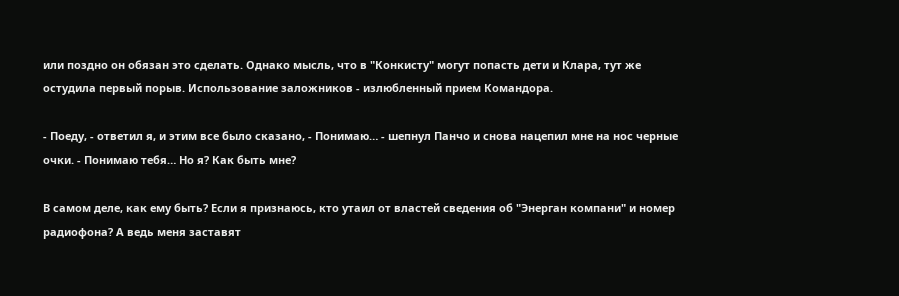или поздно он обязан это сделать. Однако мысль, что в "Конкисту" могут попасть дети и Клара, тут же остудила первый порыв. Использование заложников - излюбленный прием Командора.

- Поеду, - ответил я, и этим все было сказано, - Понимаю… - шепнул Панчо и снова нацепил мне на нос черные очки. - Понимаю тебя… Но я? Как быть мне?

В самом деле, как ему быть? Если я признаюсь, кто утаил от властей сведения об "Энерган компани" и номер радиофона? А ведь меня заставят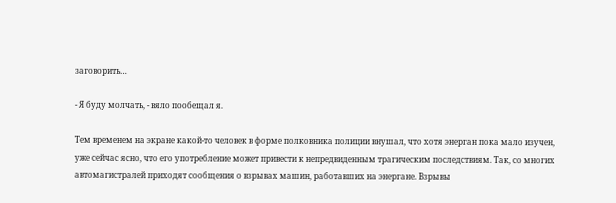заговорить…

- Я буду молчать, - вяло пообещал я.

Тем временем на экране какой-то человек в форме полковника полиции внушал, что хотя энерган пока мало изучен, уже сейчас ясно, что его употребление может привести к непредвиденным трагическим последствиям. Так, со многих автомагистралей приходят сообщения о взрывах машин, работавших на энергане. Взрывы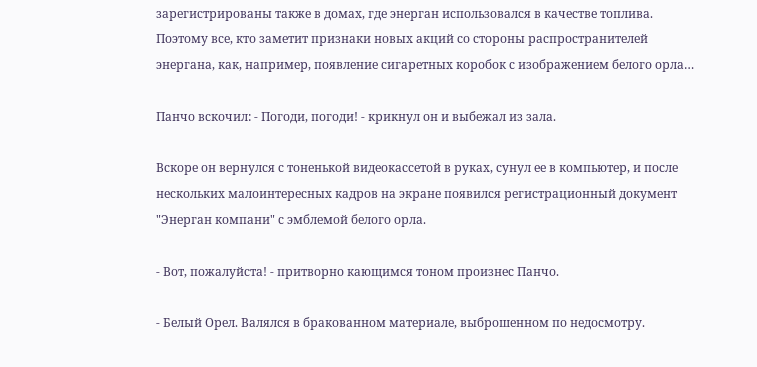зарегистрированы также в домах, где энерган использовался в качестве топлива. Поэтому все, кто заметит признаки новых акций со стороны распространителей энергана, как, например, появление сигаретных коробок с изображением белого орла…

Панчо вскочил: - Погоди, погоди! - крикнул он и выбежал из зала.

Вскоре он вернулся с тоненькой видеокассетой в руках, сунул ее в компьютер, и после нескольких малоинтересных кадров на экране появился регистрационный документ "Энерган компани" с эмблемой белого орла.

- Вот, пожалуйста! - притворно кающимся тоном произнес Панчо.

- Белый Орел. Валялся в бракованном материале, выброшенном по недосмотру.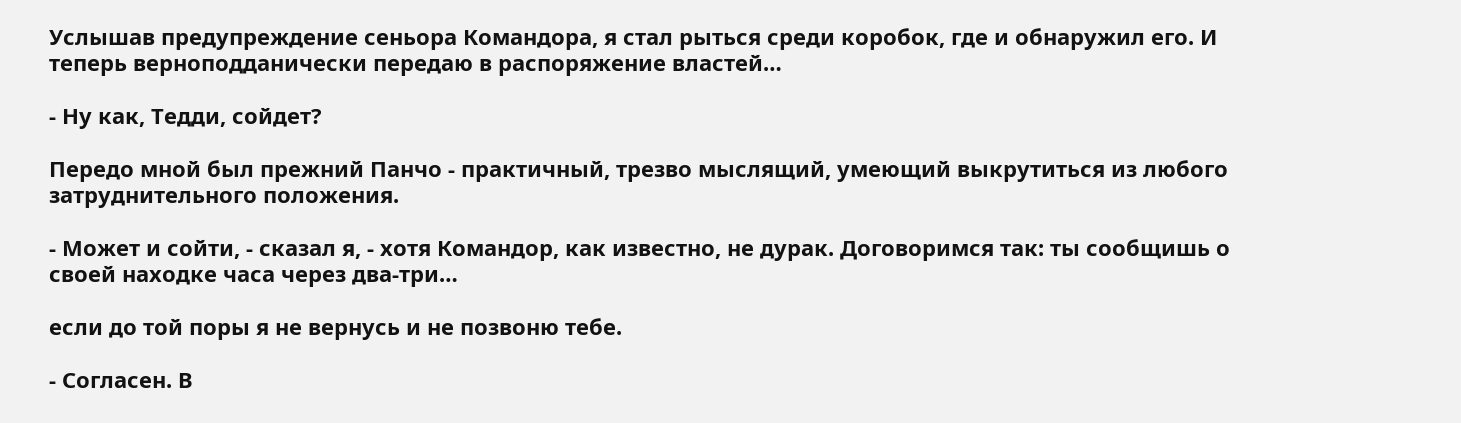Услышав предупреждение сеньора Командора, я стал рыться среди коробок, где и обнаружил его. И теперь верноподданически передаю в распоряжение властей…

- Ну как, Тедди, сойдет?

Передо мной был прежний Панчо - практичный, трезво мыслящий, умеющий выкрутиться из любого затруднительного положения.

- Может и сойти, - сказал я, - хотя Командор, как известно, не дурак. Договоримся так: ты сообщишь о своей находке часа через два-три…

если до той поры я не вернусь и не позвоню тебе.

- Согласен. В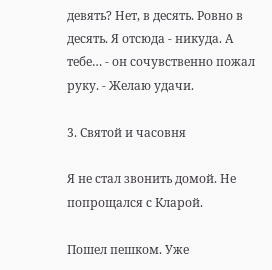девять? Нет, в десять. Ровно в десять. Я отсюда - никуда. А тебе… - он сочувственно пожал руку. - Желаю удачи.

3. Святой и часовня

Я не стал звонить домой. Не попрощался с Кларой.

Пошел пешком. Уже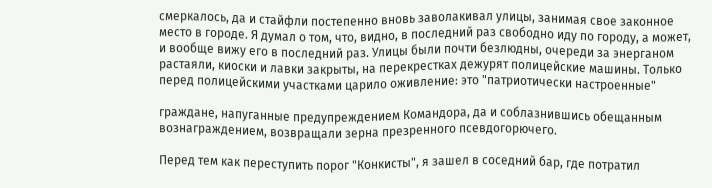смеркалось, да и стайфли постепенно вновь заволакивал улицы, занимая свое законное место в городе. Я думал о том, что, видно, в последний раз свободно иду по городу, а может, и вообще вижу его в последний раз. Улицы были почти безлюдны, очереди за энерганом растаяли, киоски и лавки закрыты, на перекрестках дежурят полицейские машины. Только перед полицейскими участками царило оживление: это "патриотически настроенные"

граждане, напуганные предупреждением Командора, да и соблазнившись обещанным вознаграждением, возвращали зерна презренного псевдогорючего.

Перед тем как переступить порог "Конкисты", я зашел в соседний бар, где потратил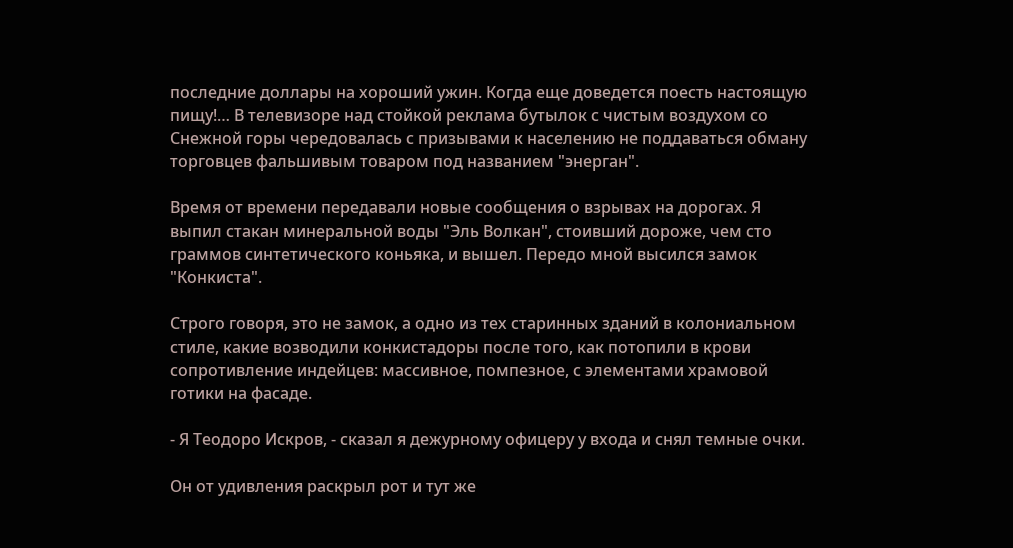последние доллары на хороший ужин. Когда еще доведется поесть настоящую пищу!… В телевизоре над стойкой реклама бутылок с чистым воздухом со Снежной горы чередовалась с призывами к населению не поддаваться обману торговцев фальшивым товаром под названием "энерган".

Время от времени передавали новые сообщения о взрывах на дорогах. Я выпил стакан минеральной воды "Эль Волкан", стоивший дороже, чем сто граммов синтетического коньяка, и вышел. Передо мной высился замок "Конкиста".

Строго говоря, это не замок, а одно из тех старинных зданий в колониальном стиле, какие возводили конкистадоры после того, как потопили в крови сопротивление индейцев: массивное, помпезное, с элементами храмовой готики на фасаде.

- Я Теодоро Искров, - сказал я дежурному офицеру у входа и снял темные очки.

Он от удивления раскрыл рот и тут же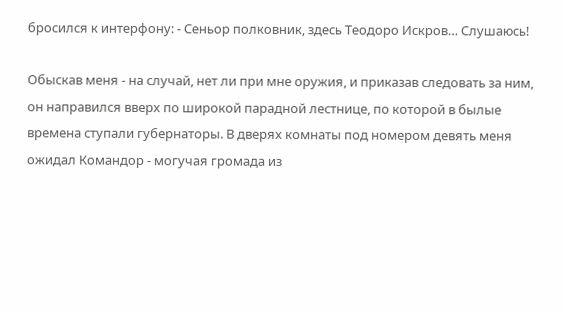бросился к интерфону: - Сеньор полковник, здесь Теодоро Искров… Слушаюсь!

Обыскав меня - на случай, нет ли при мне оружия, и приказав следовать за ним, он направился вверх по широкой парадной лестнице, по которой в былые времена ступали губернаторы. В дверях комнаты под номером девять меня ожидал Командор - могучая громада из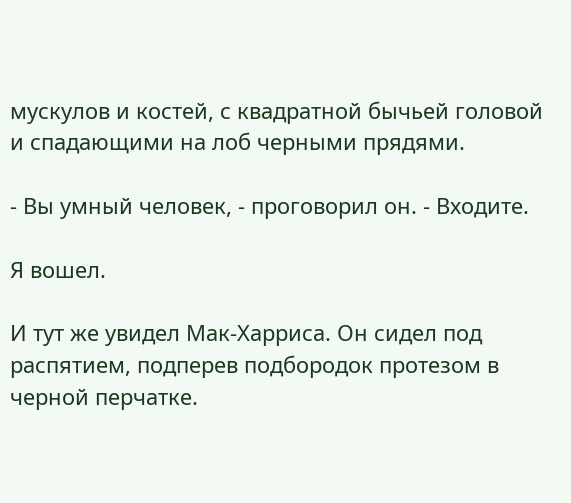мускулов и костей, с квадратной бычьей головой и спадающими на лоб черными прядями.

- Вы умный человек, - проговорил он. - Входите.

Я вошел.

И тут же увидел Мак-Харриса. Он сидел под распятием, подперев подбородок протезом в черной перчатке.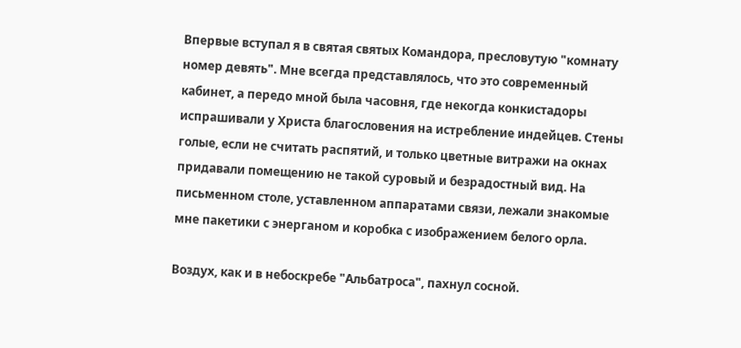Впервые вступал я в святая святых Командора, пресловутую "комнату номер девять". Мне всегда представлялось, что это современный кабинет, а передо мной была часовня, где некогда конкистадоры испрашивали у Христа благословения на истребление индейцев. Стены голые, если не считать распятий, и только цветные витражи на окнах придавали помещению не такой суровый и безрадостный вид. На письменном столе, уставленном аппаратами связи, лежали знакомые мне пакетики с энерганом и коробка с изображением белого орла.

Воздух, как и в небоскребе "Альбатроса", пахнул сосной.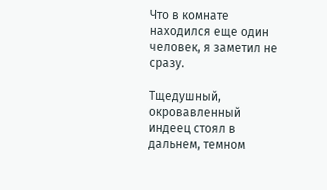Что в комнате находился еще один человек, я заметил не сразу.

Тщедушный, окровавленный индеец стоял в дальнем, темном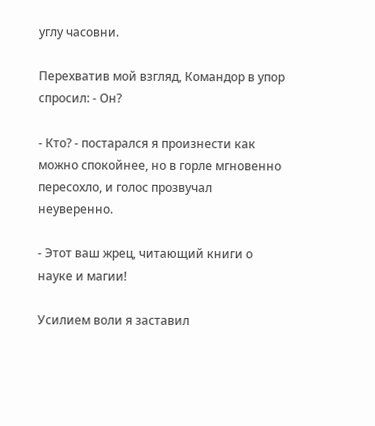углу часовни.

Перехватив мой взгляд, Командор в упор спросил: - Он?

- Кто? - постарался я произнести как можно спокойнее, но в горле мгновенно пересохло, и голос прозвучал неуверенно.

- Этот ваш жрец, читающий книги о науке и магии!

Усилием воли я заставил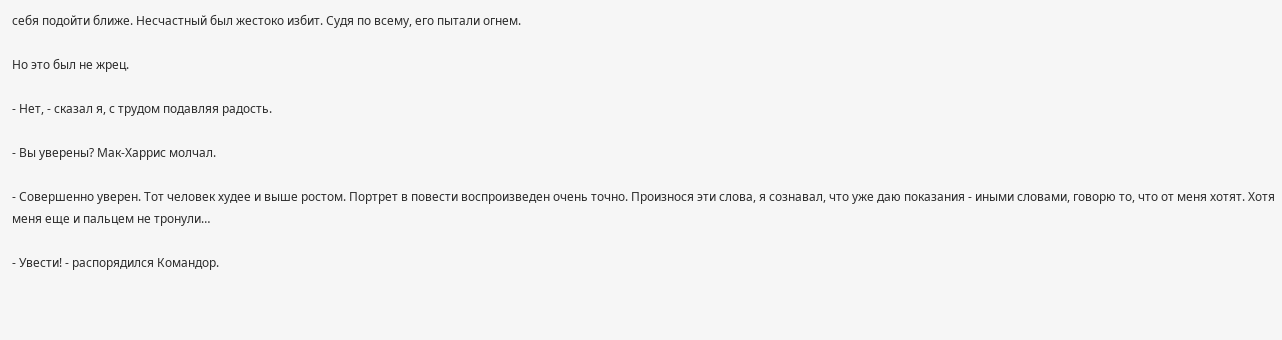себя подойти ближе. Несчастный был жестоко избит. Судя по всему, его пытали огнем.

Но это был не жрец.

- Нет, - сказал я, с трудом подавляя радость.

- Вы уверены? Мак-Харрис молчал.

- Совершенно уверен. Тот человек худее и выше ростом. Портрет в повести воспроизведен очень точно. Произнося эти слова, я сознавал, что уже даю показания - иными словами, говорю то, что от меня хотят. Хотя меня еще и пальцем не тронули…

- Увести! - распорядился Командор.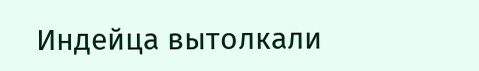Индейца вытолкали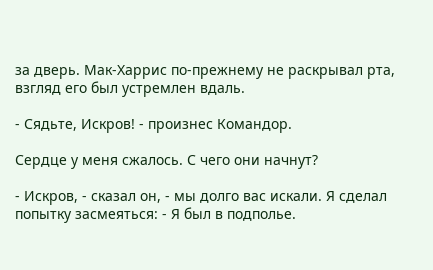за дверь. Мак-Харрис по-прежнему не раскрывал рта, взгляд его был устремлен вдаль.

- Сядьте, Искров! - произнес Командор.

Сердце у меня сжалось. С чего они начнут?

- Искров, - сказал он, - мы долго вас искали. Я сделал попытку засмеяться: - Я был в подполье.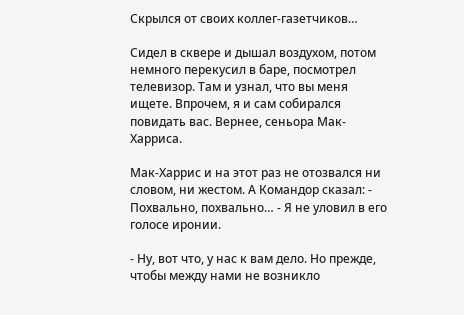Скрылся от своих коллег-газетчиков…

Сидел в сквере и дышал воздухом, потом немного перекусил в баре, посмотрел телевизор. Там и узнал, что вы меня ищете. Впрочем, я и сам собирался повидать вас. Вернее, сеньора Мак-Харриса.

Мак-Харрис и на этот раз не отозвался ни словом, ни жестом. А Командор сказал: - Похвально, похвально… - Я не уловил в его голосе иронии.

- Ну, вот что, у нас к вам дело. Но прежде, чтобы между нами не возникло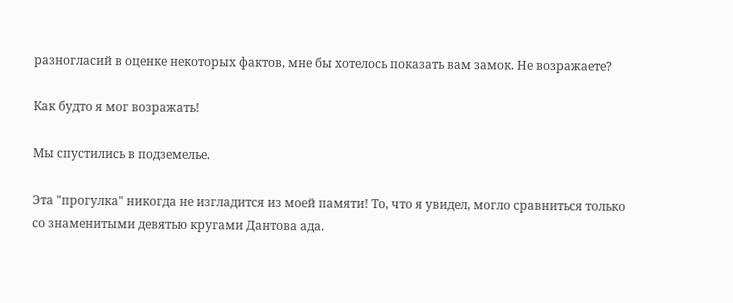разногласий в оценке некоторых фактов, мне бы хотелось показать вам замок. Не возражаете?

Как будто я мог возражать!

Мы спустились в подземелье.

Эта "прогулка" никогда не изгладится из моей памяти! То, что я увидел, могло сравниться только со знаменитыми девятью кругами Дантова ада.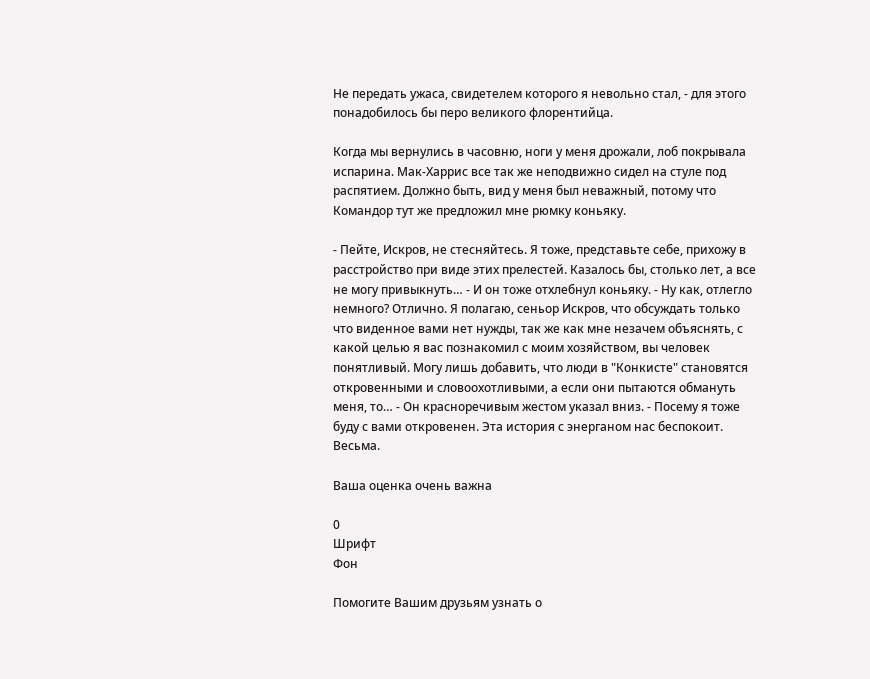Не передать ужаса, свидетелем которого я невольно стал, - для этого понадобилось бы перо великого флорентийца.

Когда мы вернулись в часовню, ноги у меня дрожали, лоб покрывала испарина. Мак-Харрис все так же неподвижно сидел на стуле под распятием. Должно быть, вид у меня был неважный, потому что Командор тут же предложил мне рюмку коньяку.

- Пейте, Искров, не стесняйтесь. Я тоже, представьте себе, прихожу в расстройство при виде этих прелестей. Казалось бы, столько лет, а все не могу привыкнуть… - И он тоже отхлебнул коньяку. - Ну как, отлегло немного? Отлично. Я полагаю, сеньор Искров, что обсуждать только что виденное вами нет нужды, так же как мне незачем объяснять, с какой целью я вас познакомил с моим хозяйством, вы человек понятливый. Могу лишь добавить, что люди в "Конкисте" становятся откровенными и словоохотливыми, а если они пытаются обмануть меня, то… - Он красноречивым жестом указал вниз. - Посему я тоже буду с вами откровенен. Эта история с энерганом нас беспокоит. Весьма.

Ваша оценка очень важна

0
Шрифт
Фон

Помогите Вашим друзьям узнать о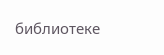библиотеке